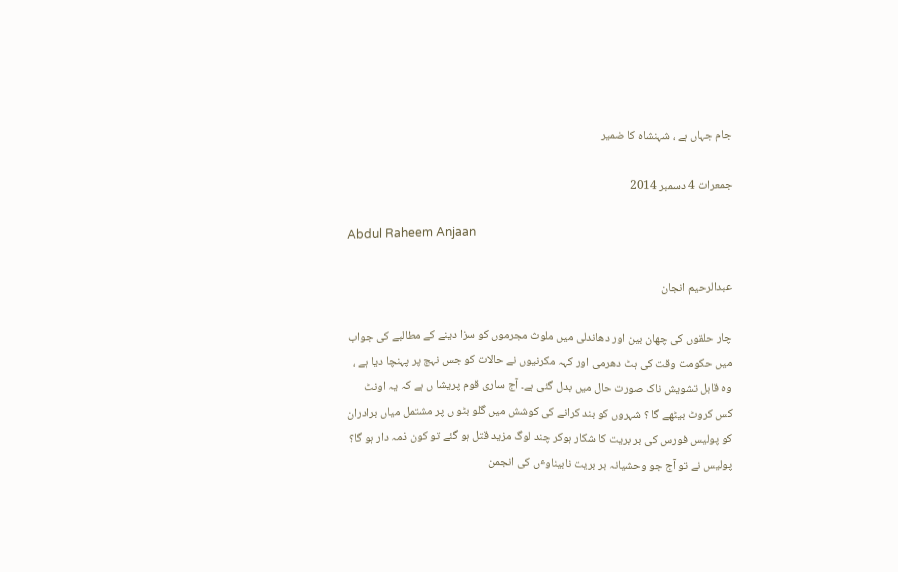جام جہاں ہے ، شہنشاہ کا ضمیر

جمعرات 4 دسمبر 2014

Abdul Raheem Anjaan

عبدالرحیم انجان

چار حلقوں کی چھان بین اور دھاندلی میں ملوث مجرموں کو سزا دینے کے مطالبے کی جواب میں حکومت وقت کی ہٹ دھرمی اور کہہ مکرنیوں نے حالات کو جس نہج پر پہنچا دیا ہے ، وہ قابل تشویش ناک صورت حال میں بدل گئی ہے۔ آج ساری قوم پریشا ں ہے کہ یہ اونٹ کس کروٹ بیٹھے گا ؟ شہروں کو بند کرانے کی کوشش میں گلو بٹو ں پر مشتمل میاں برادران کو پولیس فورس کی بر بریت کا شکار ہوکر چند لوگ مزید قتل ہو گئے تو کون ذمہ دار ہو گا؟ پولیس نے تو آج جو وحشیانہ بر بریت نابیناوٴں کی انجمن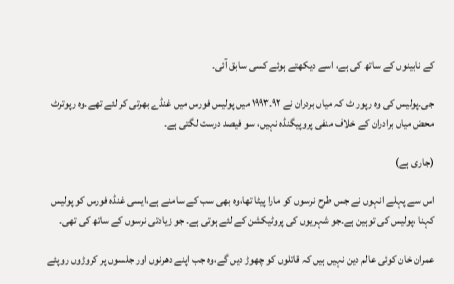کے نابینوں کے ساتھ کی ہے، اسے دیکھتے ہوئے کسی سابق آئی۔

جی۔پولیس کی وہ رپور ٹ کہ میاں بردران نے ۹۲۔۱۹۹۳ میں پولیس فورس میں غنڈے بھرتی کر لئے تھے۔وہ رپوترٹ محض میاں برادران کے خلاف منفی پروپیگنڈہ نہیں، سو فیصد درست لگتی ہے۔

(جاری ہے)

اس سے پہلے انہوں نے جس طرح نرسوں کو مارا پیٹا تھا،وہ بھی سب کے سامنے ہے،ایسی غنڈہ فورس کو پولیس کہنا ،پولیس کی توہین ہے۔جو شہریوں کی پروٹیکشن کے لئے ہوتی ہے۔ جو زیادتی نرسوں کے ساتھ کی تھی۔

عمران خان کوئی عالم دین نہیں ہیں کہ قاتلوں کو چھوڑ دیں گے،وہ جب اپنے دھرنوں اور جلسوں پر کروڑوں روپئے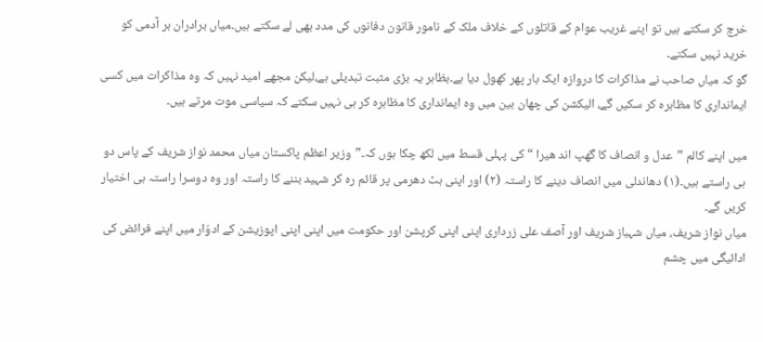خرچ کر سکتے ہیں تو اپنے غریب عوام کے قاتلوں کے خلاف ملک کے نامور قانون دفانوں کی مدد بھی لے سکتے ہیں۔میاں برادران ہر آدمی کو خرید نہیں سکتے۔
گو کہ میاں صاحب نے مذاکرات کا دروازہ ایک بار پھر کھول دیا ہے۔بظاہر یہ بڑی مثبت تبدیلی ہے،لیکن مجھے امید نہیں کہ وہ مذاکرات میں کسی ایمانداری کا مظاہرہ کر سکیں گے، الیکشن کی چھان بین میں وہ ایمانداری کا مظاہرہ کر ہی نہیں سکتے کہ سیاسی موت مرتے ہیں۔

میں اپنے کالم ”عدل و انصاف کا گھپ اند ھیرا “ کی پہلی قسط میں لکھ چکا ہوں کہ۔”وزیر اعظم پاکستان میاں محمد نواز شریف کے پاس دو ہی راستے ہیں۔(۱) دھاندلی میں انصاف دینے کا راستہ (۲) اور اپنی ہٹ دھرمی پر قائم رہ کر شہید بننے کا راستہ اور وہ دوسرا راستہ ہی اختیار کریں گے۔
میاں نواز شریف، میاں شہباز شریف اور آصف علی زرداری اپنی اپنی کرپشن اور حکومت میں اپنی اپنی اپوزیشن کے ادوّار میں اپنے فرائض کی ادائیگی میں چشم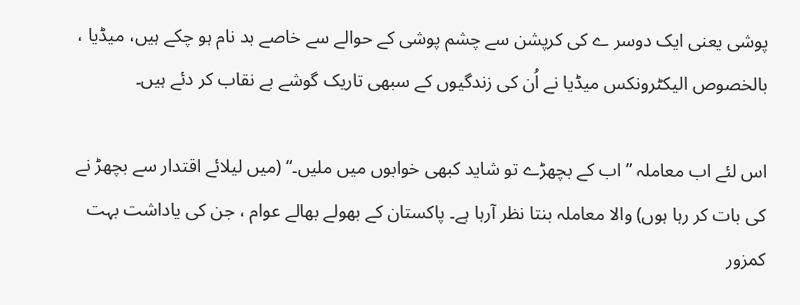پوشی یعنی ایک دوسر ے کی کرپشن سے چشم پوشی کے حوالے سے خاصے بد نام ہو چکے ہیں، میڈیا ، بالخصوص الیکٹرونکس میڈیا نے اُن کی زندگیوں کے سبھی تاریک گوشے بے نقاب کر دئے ہیں۔

اس لئے اب معاملہ ” اب کے بچھڑے تو شاید کبھی خوابوں میں ملیں۔“ (میں لیلائے اقتدار سے بچھڑ نے کی بات کر رہا ہوں) والا معاملہ بنتا نظر آرہا ہے۔ پاکستان کے بھولے بھالے عوام ، جن کی یاداشت بہت کمزور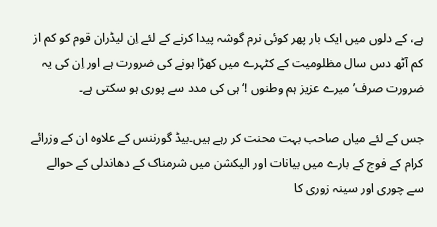ہے، کے دلوں میں ایک بار پھر کوئی نرم گوشہ پیدا کرنے کے لئے اِن لیڈران قوم کو کم از کم آٹھ دس سال مظلومیت کے کٹہرے میں کھڑا ہونے کی ضرورت ہے اور اِن کی یہ ضرورت صرف’ میرے عزیز ہم وطنوں !‘ ہی کی مدد سے پوری ہو سکتی ہے۔

جس کے لئے میاں صاحب بہت محنت کر رہے ہیں۔بیڈ گورننس کے علاوہ ان کے وزرائے کرام کے فوج کے بارے میں بیانات اور الیکشن میں شرمناک کے دھاندلی کے حوالے سے چوری اور سینہ زوری کا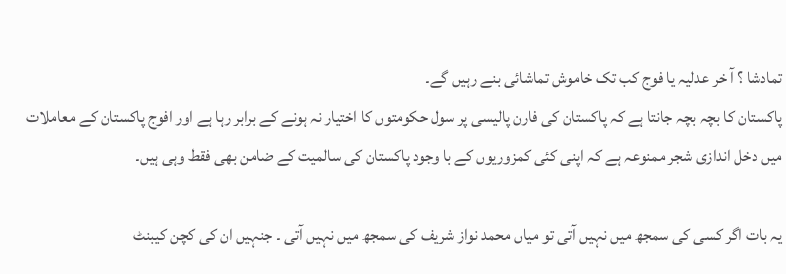تمادشا ؟ آ خر عدلیہ یا فوج کب تک خاموش تماشائی بنے رہیں گے۔
پاکستان کا بچہ بچہ جانتا ہے کہ پاکستان کی فارن پالیسی پر سول حکومتوں کا اختیار نہ ہونے کے برابر رہا ہے اور افوج پاکستان کے معاملات میں دخل اندازی شجر ممنوعہ ہے کہ اپنی کئی کمزوریوں کے با وجود پاکستان کی سالمیت کے ضامن بھی فقط وہی ہیں۔

یہ بات اگر کسی کی سمجھ میں نہیں آتی تو میاں محمد نواز شریف کی سمجھ میں نہیں آتی ۔ جنہیں ان کی کچن کیبنٹ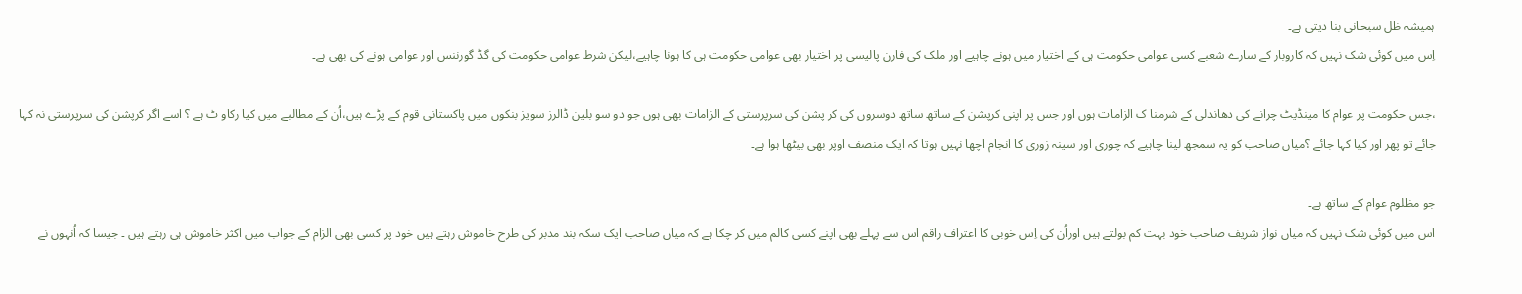ہمیشہ ظل سبحانی بنا دیتی ہے۔
اِس میں کوئی شک نہیں کہ کاروبار کے سارے شعبے کسی عوامی حکومت ہی کے اختیار میں ہونے چاہیے اور ملک کی فارن پالیسی پر اختیار بھی عوامی حکومت ہی کا ہونا چاہیے،لیکن شرط عوامی حکومت کی گڈ گورننس اور عوامی ہونے کی بھی ہے۔

،جس حکومت پر عوام کا مینڈیٹ چرانے کی دھاندلی کے شرمنا ک الزامات ہوں اور جس پر اپنی کرپشن کے ساتھ ساتھ دوسروں کی کر پشن کی سرپرستی کے الزامات بھی ہوں جو دو سو بلین ڈالرز سویز بنکوں میں پاکستانی قوم کے پڑے ہیں،اُن کے مطالبے میں کیا رکاو ٹ ہے ؟ اسے اگر کرپشن کی سرپرستی نہ کہا جائے تو پھر اور کیا کہا جائے ؟میاں صاحب کو یہ سمجھ لینا چاہیے کہ چوری اور سینہ زوری کا انجام اچھا نہیں ہوتا کہ ایک منصف اوپر بھی بیٹھا ہوا ہے۔

جو مظلوم عوام کے ساتھ ہے۔
اس میں کوئی شک نہیں کہ میاں نواز شریف صاحب خود بہت کم بولتے ہیں اوراُن کی اِس خوبی کا اعتراف راقم اس سے پہلے بھی اپنے کسی کالم میں کر چکا ہے کہ میاں صاحب ایک سکہ بند مدبر کی طرح خاموش رہتے ہیں خود پر کسی بھی الزام کے جواب میں اکثر خاموش ہی رہتے ہیں ۔ جیسا کہ اُنہوں نے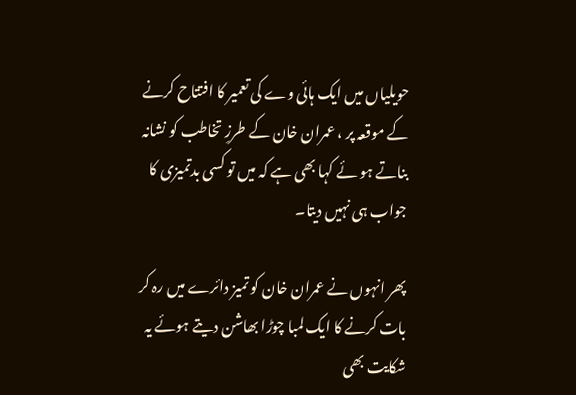حویلیاں میں ایک ہائی وے کی تعمیر کا افتتاح کرنے کے موقعہ پر ، عمران خان کے طرزِ تخاطب کو نشانہ بناتے ہو ئے کہا بھی ہے کہ میں تو کسی بدتمیزی کا جواب ہی نہیں دیتا۔

پھر انہوں نے عمران خان کو تمیز دائرے میں رہ کر بات کرنے کا ایک لمبا چوڑا بھاشن دیتے ہوئے یہ شکایت بھی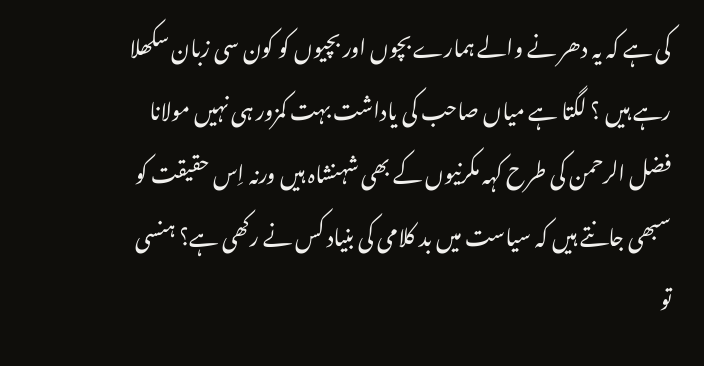کی ہے کہ یہ دھر نے والے ہمارے بچوں اور بچیوں کو کون سی زبان سکھلا رہے ہیں ؟ لگتا ہے میاں صاحب کی یاداشت بہت کمزور ہی نہیں مولانا فضل الرحمن کی طرح کہہ مکرنیوں کے بھی شہنشاہ ہیں ورنہ اِس حقیقت کو سبھی جانتے ہیں کہ سیاست میں بد کلامی کی بنیاد کس نے رکھی ہے؟ ہنسی تو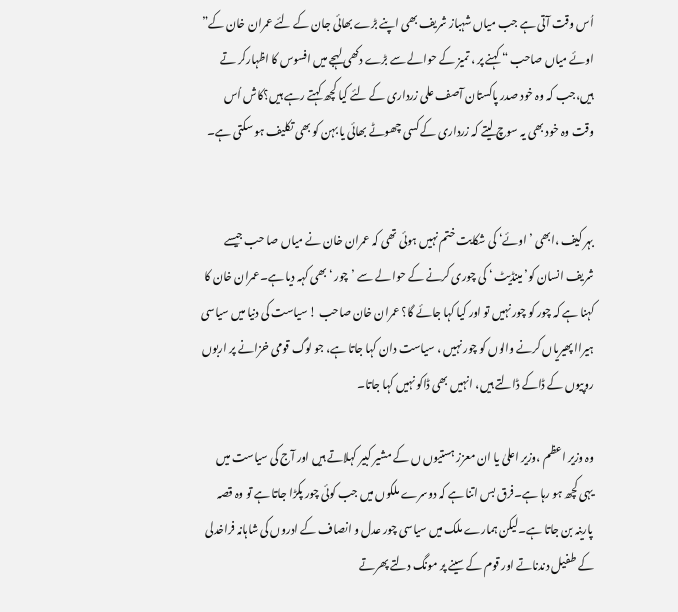اُس وقت آتی ہے جب میاں شہباز شریف بھی اپنے بڑے بھائی جان کے لئے عمران خان کے” اوئے میاں صاحب “ کہنے پر ، تمیز کے حوالے سے بڑے دکھی لہجے میں افسوس کا اظہارکر تے ہیں،جب کہ وہ خود صدر پاکستان آصف علی زرداری کے لئے کیا کچھ کہتے رہے ہیں؟کاش اُس وقت وہ خود بھی یہ سوچ لیتے کہ زرداری کے کسی چھوٹے بھائی یا بہن کو بھی تکلیف ہو سکتی ہے۔


بہر کیف ،ابھی ’اوئے‘ کی شکایت ختم نہیں ہوئی تھی کہ عمران خان نے میاں صا حب جیسے شریف انسان کو’مینڈیٹ ‘ کی چوری کرنے کے حوا لے سے ’چور ‘ بھی کہہ دیا ہے۔عمران خان کا کہنا ہے کہ چور کو چور نہیں تو اور کیا کہا جائے گا؟ عمران خان صاحب ! سیاست کی دنیا میں سیاسی ہیراا پھیریاں کرنے والوں کو چور نہیں ، سیاست دان کہا جاتا ہے، جو لوگ قومی خزانے پر اربوں روپیوں کے ڈاکے ڈالتے ہیں، انہیں بھی ڈاکو نہیں کہا جاتا۔

وہ وزیر اعظم ،وزیر اعلیٰ یا ان معزز ہستیوں ں کے مشیر کبیر کہلاتے ہیں اور آج کی سیاست میں یہی کچھ ہو رہا ہے۔فرق بس اتنا ہے کہ دوسرے ملکوں میں جب کوئی چور پکڑا جاتا ہے تو وہ قصہ پارینہ بن جاتا ہے۔لیکن ہمارے ملک میں سیاسی چور عدل و انصاف کے ادروں کی شاہانہ فراخدلی کے طفیل دندناتے اور قوم کے سینے پر مونگ دلتے پھرتے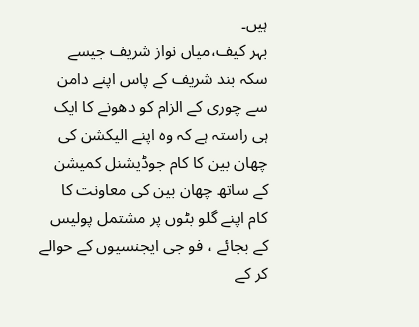ہیں۔
بہر کیف،میاں نواز شریف جیسے سکہ بند شریف کے پاس اپنے دامن سے چوری کے الزام کو دھونے کا ایک ہی راستہ ہے کہ وہ اپنے الیکشن کی چھان بین کا کام جوڈیشنل کمیشن کے ساتھ چھان بین کی معاونت کا کام اپنے گلو بٹوں پر مشتمل پولیس کے بجائے ، فو جی ایجنسیوں کے حوالے کر کے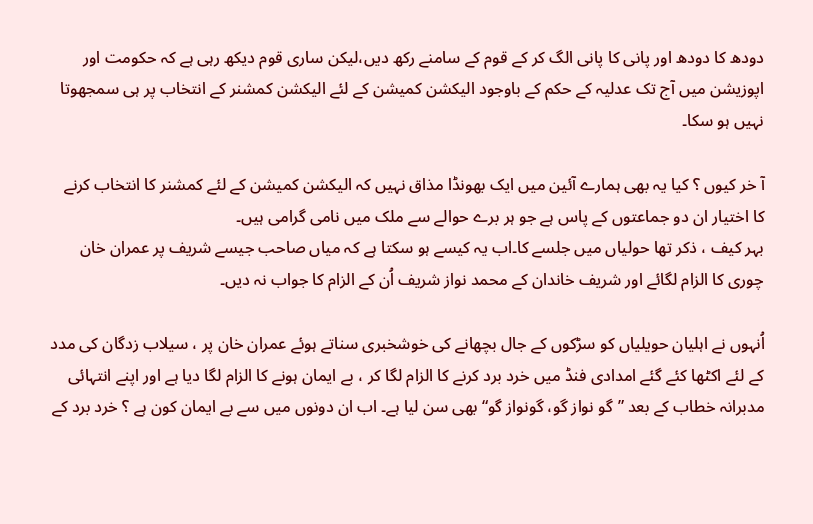دودھ کا دودھ اور پانی کا پانی الگ کر کے قوم کے سامنے رکھ دیں،لیکن ساری قوم دیکھ رہی ہے کہ حکومت اور اپوزیشن میں آج تک عدلیہ کے حکم کے باوجود الیکشن کمیشن کے لئے الیکشن کمشنر کے انتخاب پر ہی سمجھوتا نہیں ہو سکا۔

آ خر کیوں ؟ کیا یہ بھی ہمارے آئین میں ایک بھونڈا مذاق نہیں کہ الیکشن کمیشن کے لئے کمشنر کا انتخاب کرنے کا اختیار ان دو جماعتوں کے پاس ہے جو ہر برے حوالے سے ملک میں نامی گرامی ہیں۔
بہر کیف ، ذکر تھا حولیاں میں جلسے کا۔اب یہ کیسے ہو سکتا ہے کہ میاں صاحب جیسے شریف پر عمران خان چوری کا الزام لگائے اور شریف خاندان کے محمد نواز شریف اُن کے الزام کا جواب نہ دیں۔

اُنہوں نے اہلیان حویلیاں کو سڑکوں کے جال بچھانے کی خوشخبری سناتے ہوئے عمران خان پر ، سیلاب زدگان کی مدد کے لئے اکٹھا کئے گئے امدادی فنڈ میں خرد برد کرنے کا الزام لگا کر ، بے ایمان ہونے کا الزام لگا دیا ہے اور اپنے انتہائی مدبرانہ خطاب کے بعد ”گو نواز گو، گونواز گو“ بھی سن لیا ہے۔ اب ان دونوں میں سے بے ایمان کون ہے ؟ خرد برد کے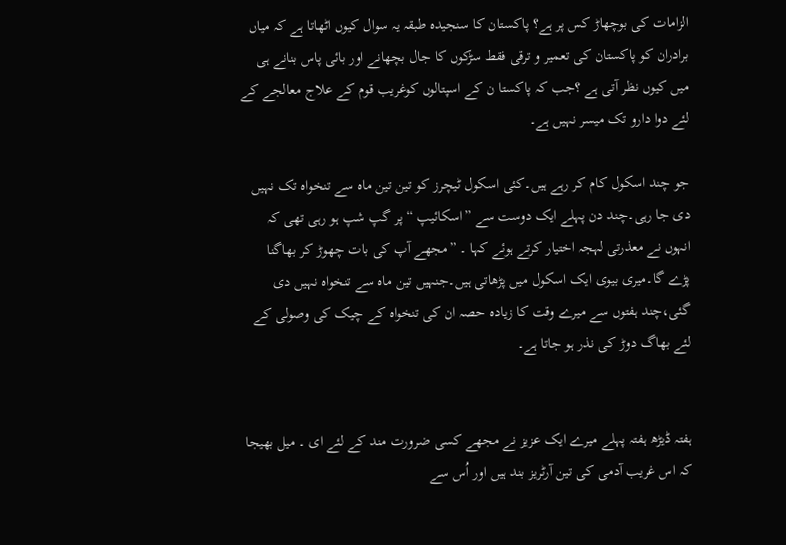الزامات کی بوچھاڑ کس پر ہے؟ پاکستان کا سنجیدہ طبقہ یہ سوال کیوں اٹھاتا ہے کہ میاں برادران کو پاکستان کی تعمیر و ترقی فقط سڑکوں کا جال بچھانے اور بائی پاس بنانے ہی میں کیوں نظر آتی ہے ؟جب کہ پاکستا ن کے اسپتالوں کوغریب قوم کے علاج معالجے کے لئے دوا دارو تک میسر نہیں ہے۔

جو چند اسکول کام کر رہے ہیں۔کئی اسکول ٹیچرز کو تین تین ماہ سے تنخواہ تک نہیں دی جا رہی۔چند دن پہلے ایک دوست سے ”اسکائیپ “ پر گپ شپ ہو رہی تھی کہ انہوں نے معذرتی لہجہ اختیار کرتے ہوئے کہا ۔ ”مجھے آپ کی بات چھوڑ کر بھاگنا پڑے گا۔میری بیوی ایک اسکول میں پڑھاتی ہیں۔جنہیں تین ماہ سے تنخواہ نہیں دی گئی،چند ہفتوں سے میرے وقت کا زیادہ حصہ ان کی تنخواہ کے چیک کی وصولی کے لئے بھاگ دوڑ کی نذر ہو جاتا ہے۔


ہفتہ ڈیڑھ ہفتہ پہلے میرے ایک عزیز نے مجھے کسی ضرورت مند کے لئے ای ۔ میل بھیجا کہ اس غریب آدمی کی تین آرٹریز بند ہیں اور اُس سے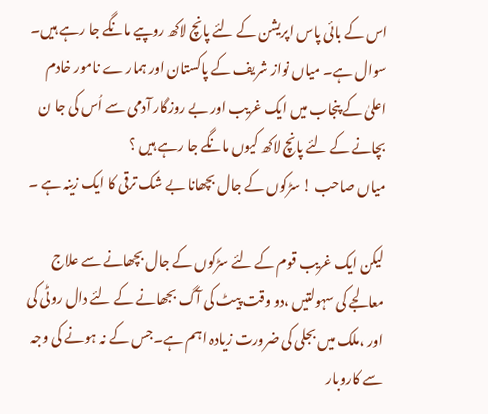اس کے بائی پاس اپریشن کے لئے پانچ لاکھ روپیے مانگے جا رہے ہیں۔ سوال ہے۔ میاں نواز شریف کے پاکستان اور ہمار ے نامور خادم اعلیٰ کے پنجاب میں ایک غریب اور بے روزگار آدمی سے اُس کی جا ن بچانے کے لئے پانچ لاکھ کیوں مانگے جا رہے ہیں ؟
میاں صاحب ! سڑکوں کے جال بچھانا بے شک ترقی کا ایک زینہ ہے ۔

لیکن ایک غریب قوم کے لئے سڑکوں کے جال بچھانے سے علاج معالجے کی سہولتیں ،دو وقت پیٹ کی آگ بجھانے کے لئے دال روٹی کی اور ،ملک میں بجلی کی ضرورت زیادہ اہم ہے۔جس کے نہ ہونے کی وجہ سے کاروبار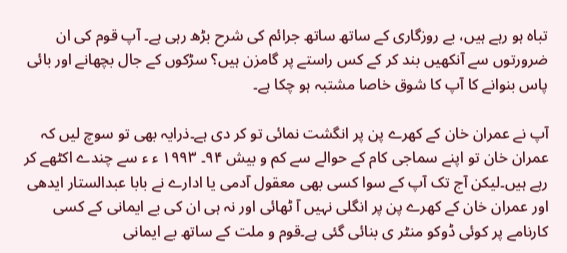تباہ ہو رہے ہیں، بے روزگاری کے ساتھ ساتھ جرائم کی شرح بڑھ رہی ہے۔ آپ قوم کی ان ضرورتوں سے آنکھیں بند کر کے کس راستے پر گامزن ہیں؟ سڑکوں کے جال بچھانے اور بائی پاس بنوانے کا آپ کا شوق خاصا مشتبہ ہو چکا ہے۔

آپ نے عمران خان کے کھرے پن پر انگشت نمائی تو کر دی ہے۔ذرایہ بھی تو سوچ لیں کہ عمران خان تو اپنے سماجی کام کے حوالے سے کم و بیش ۹۴۔ ۱۹۹۳ ء ء سے چندے اکٹھے کر رہے ہیں۔لیکن آج تک آپ کے سوا کسی بھی معقول آدمی یا ادارے نے بابا عبدالستار ایدھی اور عمران خان کے کھرے پن پر انگلی نہیں آ ٹھائی اور نہ ہی ان کی بے ایمانی کے کسی کارنامے پر کوئی ڈوکو منٹر ی بنائی گئی ہے۔قوم و ملت کے ساتھ بے ایمانی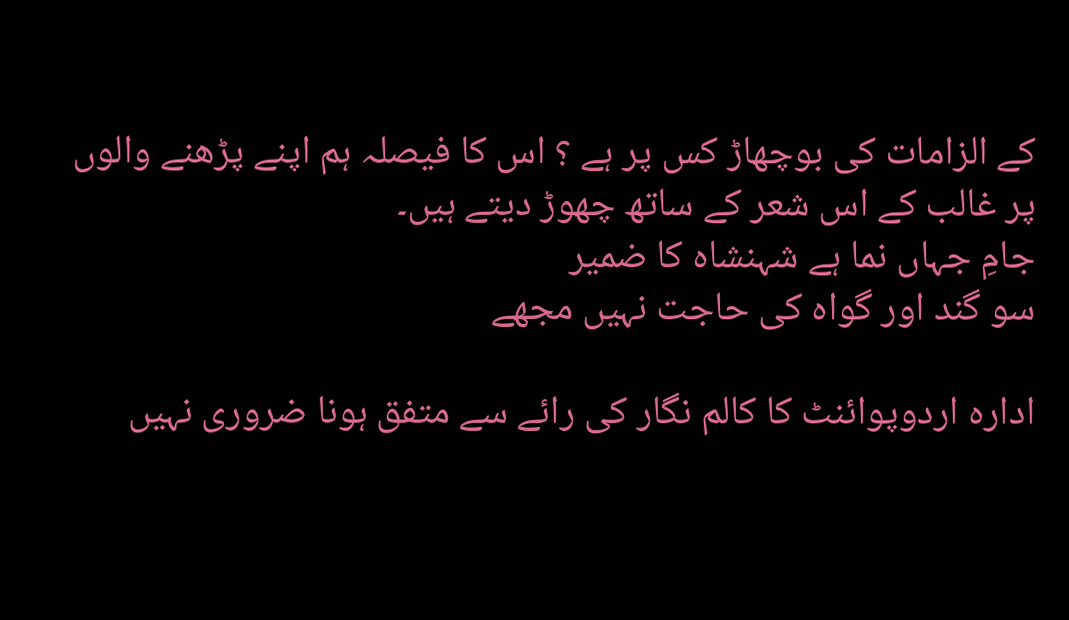کے الزامات کی بوچھاڑ کس پر ہے ؟ اس کا فیصلہ ہم اپنے پڑھنے والوں پر غالب کے اس شعر کے ساتھ چھوڑ دیتے ہیں۔
جامِ جہاں نما ہے شہنشاہ کا ضمیر
سو گند اور گواہ کی حاجت نہیں مجھے

ادارہ اردوپوائنٹ کا کالم نگار کی رائے سے متفق ہونا ضروری نہیں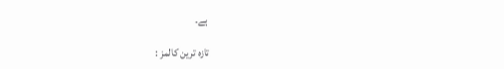ہے۔

تازہ ترین کالمز :